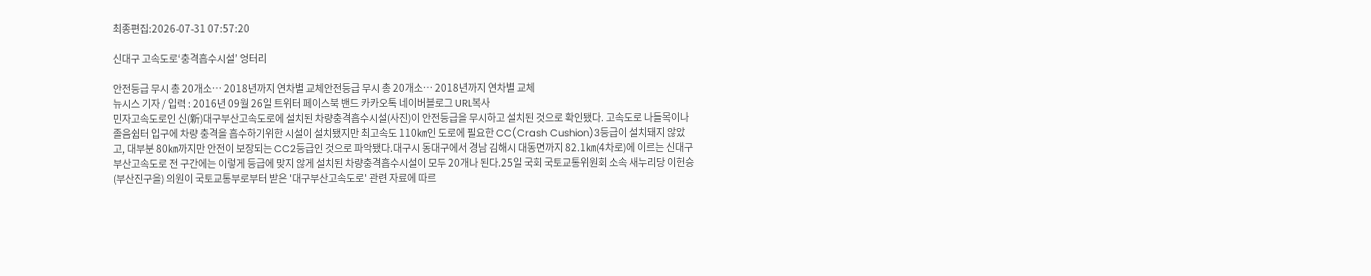최종편집:2026-07-31 07:57:20

신대구 고속도로‘충격흡수시설’ 엉터리

안전등급 무시 총 20개소… 2018년까지 연차별 교체안전등급 무시 총 20개소… 2018년까지 연차별 교체
뉴시스 기자 / 입력 : 2016년 09월 26일 트위터 페이스북 밴드 카카오톡 네이버블로그 URL복사
민자고속도로인 신(新)대구부산고속도로에 설치된 차량충격흡수시설(사진)이 안전등급을 무시하고 설치된 것으로 확인됐다. 고속도로 나들목이나 졸음쉼터 입구에 차량 충격을 흡수하기위한 시설이 설치됐지만 최고속도 110㎞인 도로에 필요한 CC(Crash Cushion)3등급이 설치돼지 않았고, 대부분 80㎞까지만 안전이 보장되는 CC2등급인 것으로 파악됐다.대구시 동대구에서 경남 김해시 대동면까지 82.1㎞(4차로)에 이르는 신대구부산고속도로 전 구간에는 이렇게 등급에 맞지 않게 설치된 차량충격흡수시설이 모두 20개나 된다.25일 국회 국토교통위원회 소속 새누리당 이헌승(부산진구을) 의원이 국토교통부로부터 받은 '대구부산고속도로' 관련 자료에 따르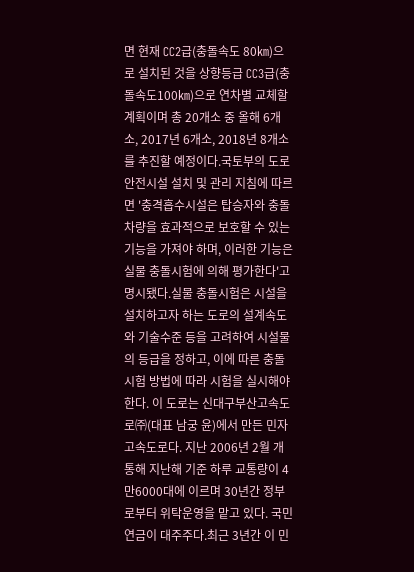면 현재 CC2급(충돌속도 80㎞)으로 설치된 것을 상향등급 CC3급(충돌속도100㎞)으로 연차별 교체할 계획이며 총 20개소 중 올해 6개소, 2017년 6개소, 2018년 8개소를 추진할 예정이다.국토부의 도로안전시설 설치 및 관리 지침에 따르면 '충격흡수시설은 탑승자와 충돌 차량을 효과적으로 보호할 수 있는 기능을 가져야 하며, 이러한 기능은 실물 충돌시험에 의해 평가한다'고 명시됐다.실물 충돌시험은 시설을 설치하고자 하는 도로의 설계속도와 기술수준 등을 고려하여 시설물의 등급을 정하고, 이에 따른 충돌시험 방법에 따라 시험을 실시해야한다. 이 도로는 신대구부산고속도로㈜(대표 남궁 윤)에서 만든 민자고속도로다. 지난 2006년 2월 개통해 지난해 기준 하루 교통량이 4만6000대에 이르며 30년간 정부로부터 위탁운영을 맡고 있다. 국민연금이 대주주다.최근 3년간 이 민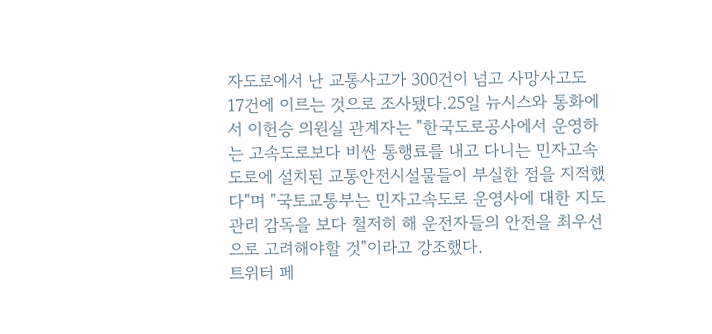자도로에서 난 교통사고가 300건이 넘고 사망사고도 17건에 이르는 것으로 조사됐다.25일 뉴시스와 통화에서 이헌승 의원실 관계자는 "한국도로공사에서 운영하는 고속도로보다 비싼 통행료를 내고 다니는 민자고속도로에 설치된 교통안전시설물들이 부실한 점을 지적했다"며 "국토교통부는 민자고속도로 운영사에 대한 지도 관리 감독을 보다 철저히 해 운전자들의 안전을 최우선으로 고려해야할 것"이라고 강조했다.
트위터 페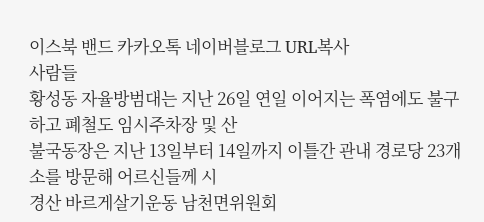이스북 밴드 카카오톡 네이버블로그 URL복사
사람들
황성동 자율방범대는 지난 26일 연일 이어지는 폭염에도 불구하고 폐철도 임시주차장 및 산
불국동장은 지난 13일부터 14일까지 이틀간 관내 경로당 23개소를 방문해 어르신들께 시
경산 바르게살기운동 남천면위원회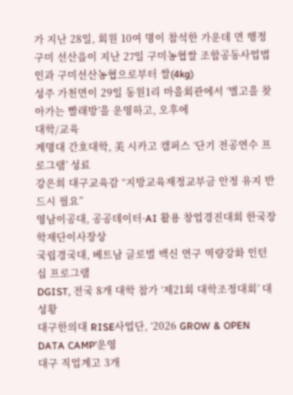가 지난 28일, 회원 10여 명이 참석한 가운데 면 행정
구미 선산읍이 지난 27일 구미농협쌀 조합공동사업법인과 구미선산농협으로부터 쌀(4kg)
성주 가천면이 29일 동원1리 마을회관에서 ‘별고을 찾아가는 빨래방’을 운영하고, 오후에
대학/교육
계명대 간호대학, 美 시카고 캠퍼스 ‘단기 전공연수 프로그램’ 성료
강은희 대구교육감 “지방교육재정교부금 안정 유지 반드시 필요”
영남이공대, 공공데이터·AI 활용 창업경진대회 한국장학재단이사장상
국립경국대, 베트남 글로벌 백신 연구 역량강화 인턴십 프로그램
DGIST, 전국 8개 대학 참가 ‘제21회 대학조정대회’ 대성황
대구한의대 RISE사업단, ‘2026 GROW & OPEN DATA CAMP’운영
대구 직업계고 3개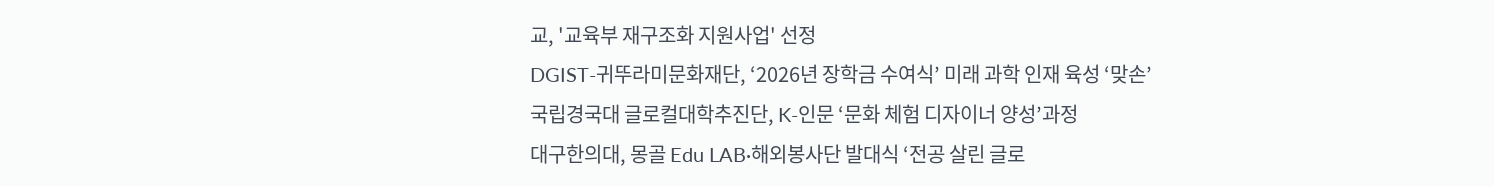교, '교육부 재구조화 지원사업' 선정
DGIST-귀뚜라미문화재단, ‘2026년 장학금 수여식’ 미래 과학 인재 육성 ‘맞손’
국립경국대 글로컬대학추진단, K-인문 ‘문화 체험 디자이너 양성’과정
대구한의대, 몽골 Edu LAB·해외봉사단 발대식 ‘전공 살린 글로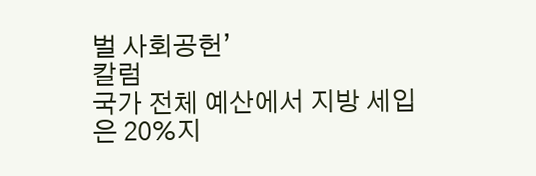벌 사회공헌’
칼럼
국가 전체 예산에서 지방 세입은 20%지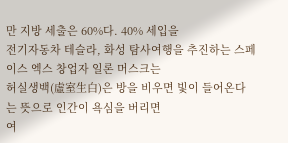만 지방 세출은 60%다. 40% 세입을
전기자동차 테슬라, 화성 탐사여행을 추진하는 스페이스 엑스 창업자 일론 머스크는
허실생백(虛室生白)은 방을 비우면 빛이 들어온다는 뜻으로 인간이 욕심을 버리면
여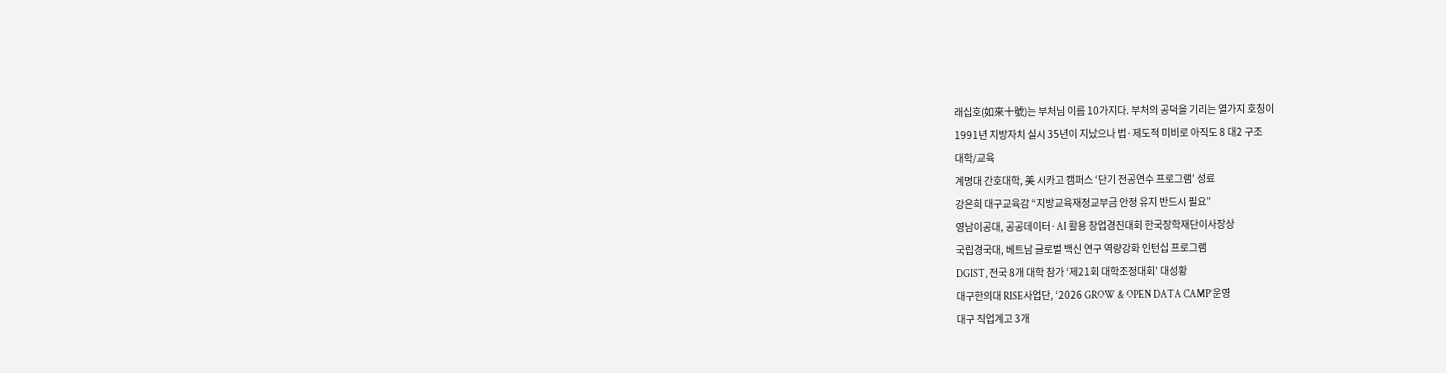래십호(如來十號)는 부처님 이름 10가지다. 부처의 공덕을 기리는 열가지 호칭이
1991년 지방자치 실시 35년이 지났으나 법·제도적 미비로 아직도 8 대2 구조
대학/교육
계명대 간호대학, 美 시카고 캠퍼스 ‘단기 전공연수 프로그램’ 성료
강은희 대구교육감 “지방교육재정교부금 안정 유지 반드시 필요”
영남이공대, 공공데이터·AI 활용 창업경진대회 한국장학재단이사장상
국립경국대, 베트남 글로벌 백신 연구 역량강화 인턴십 프로그램
DGIST, 전국 8개 대학 참가 ‘제21회 대학조정대회’ 대성황
대구한의대 RISE사업단, ‘2026 GROW & OPEN DATA CAMP’운영
대구 직업계고 3개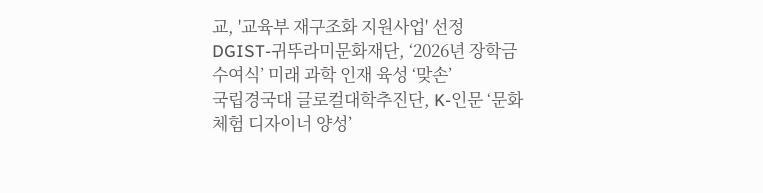교, '교육부 재구조화 지원사업' 선정
DGIST-귀뚜라미문화재단, ‘2026년 장학금 수여식’ 미래 과학 인재 육성 ‘맞손’
국립경국대 글로컬대학추진단, K-인문 ‘문화 체험 디자이너 양성’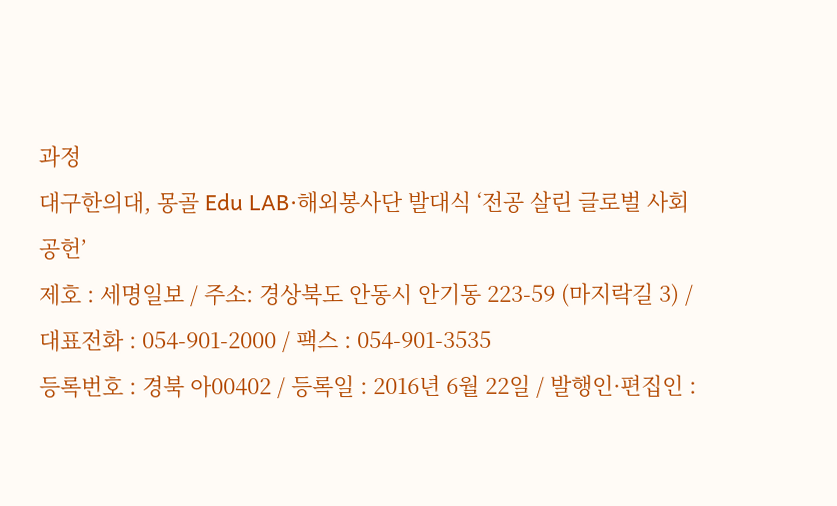과정
대구한의대, 몽골 Edu LAB·해외봉사단 발대식 ‘전공 살린 글로벌 사회공헌’
제호 : 세명일보 / 주소: 경상북도 안동시 안기동 223-59 (마지락길 3) / 대표전화 : 054-901-2000 / 팩스 : 054-901-3535
등록번호 : 경북 아00402 / 등록일 : 2016년 6월 22일 / 발행인·편집인 :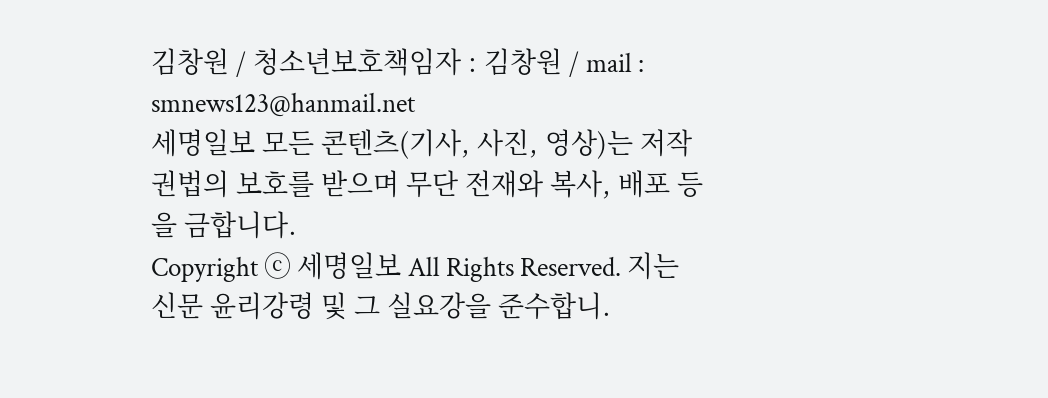김창원 / 청소년보호책임자 : 김창원 / mail : smnews123@hanmail.net
세명일보 모든 콘텐츠(기사, 사진, 영상)는 저작권법의 보호를 받으며 무단 전재와 복사, 배포 등을 금합니다.
Copyright ⓒ 세명일보 All Rights Reserved. 지는 신문 윤리강령 및 그 실요강을 준수합니.